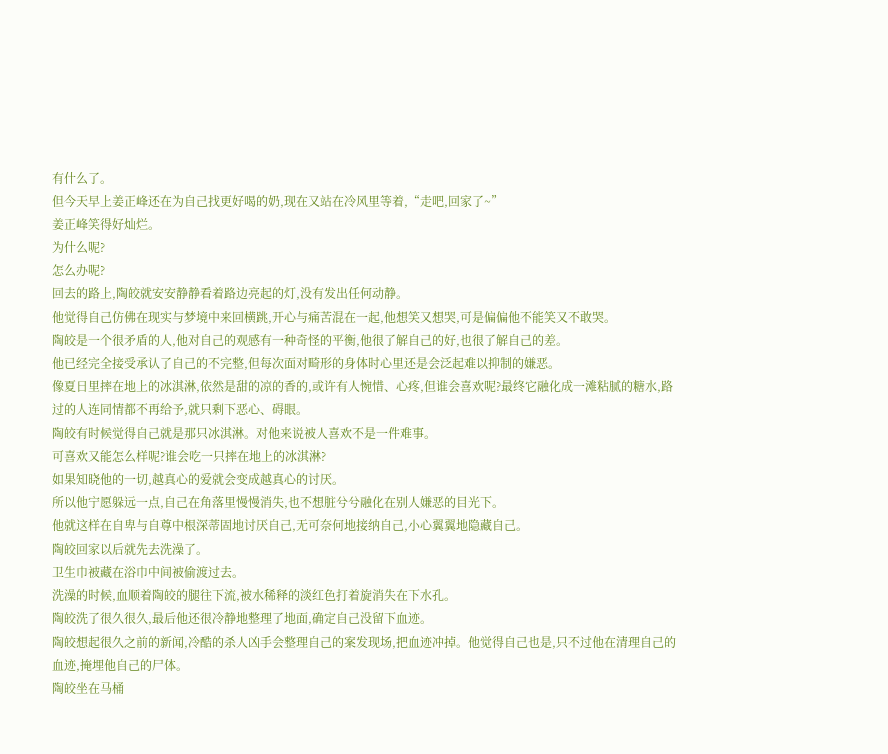有什么了。
但今天早上姜正峰还在为自己找更好喝的奶,现在又站在冷风里等着,“走吧,回家了~”
姜正峰笑得好灿烂。
为什么呢?
怎么办呢?
回去的路上,陶皎就安安静静看着路边亮起的灯,没有发出任何动静。
他觉得自己仿佛在现实与梦境中来回横跳,开心与痛苦混在一起,他想笑又想哭,可是偏偏他不能笑又不敢哭。
陶皎是一个很矛盾的人,他对自己的观感有一种奇怪的平衡,他很了解自己的好,也很了解自己的差。
他已经完全接受承认了自己的不完整,但每次面对畸形的身体时心里还是会泛起难以抑制的嫌恶。
像夏日里摔在地上的冰淇淋,依然是甜的凉的香的,或许有人惋惜、心疼,但谁会喜欢呢?最终它融化成一滩粘腻的糖水,路过的人连同情都不再给予,就只剩下恶心、碍眼。
陶皎有时候觉得自己就是那只冰淇淋。对他来说被人喜欢不是一件难事。
可喜欢又能怎么样呢?谁会吃一只摔在地上的冰淇淋?
如果知晓他的一切,越真心的爱就会变成越真心的讨厌。
所以他宁愿躲远一点,自己在角落里慢慢消失,也不想脏兮兮融化在别人嫌恶的目光下。
他就这样在自卑与自尊中根深蒂固地讨厌自己,无可奈何地接纳自己,小心翼翼地隐藏自己。
陶皎回家以后就先去洗澡了。
卫生巾被藏在浴巾中间被偷渡过去。
洗澡的时候,血顺着陶皎的腿往下流,被水稀释的淡红色打着旋消失在下水孔。
陶皎洗了很久很久,最后他还很冷静地整理了地面,确定自己没留下血迹。
陶皎想起很久之前的新闻,冷酷的杀人凶手会整理自己的案发现场,把血迹冲掉。他觉得自己也是,只不过他在清理自己的血迹,掩埋他自己的尸体。
陶皎坐在马桶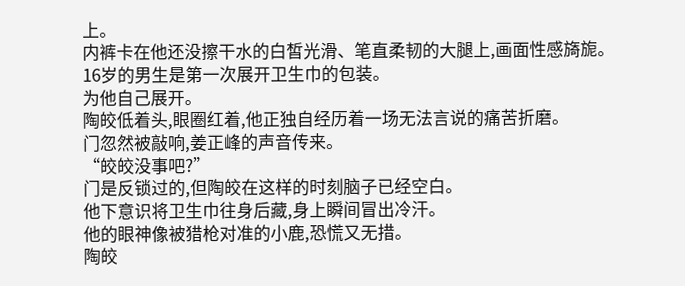上。
内裤卡在他还没擦干水的白皙光滑、笔直柔韧的大腿上,画面性感旖旎。
16岁的男生是第一次展开卫生巾的包装。
为他自己展开。
陶皎低着头,眼圈红着,他正独自经历着一场无法言说的痛苦折磨。
门忽然被敲响,姜正峰的声音传来。
“皎皎没事吧?”
门是反锁过的,但陶皎在这样的时刻脑子已经空白。
他下意识将卫生巾往身后藏,身上瞬间冒出冷汗。
他的眼神像被猎枪对准的小鹿,恐慌又无措。
陶皎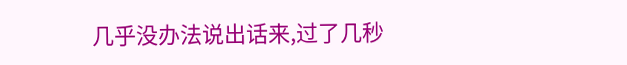几乎没办法说出话来,过了几秒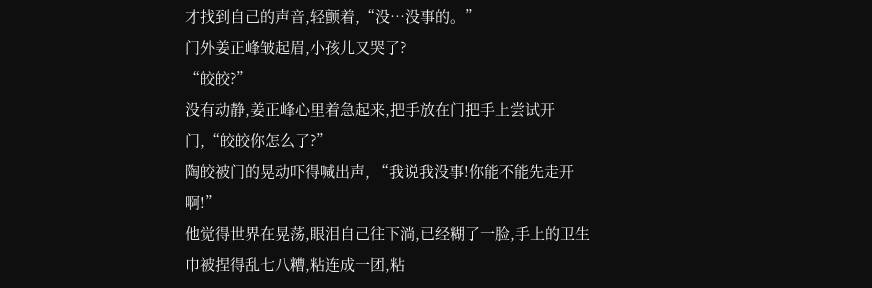才找到自己的声音,轻颤着,“没…没事的。”
门外姜正峰皱起眉,小孩儿又哭了?
“皎皎?”
没有动静,姜正峰心里着急起来,把手放在门把手上尝试开门,“皎皎你怎么了?”
陶皎被门的晃动吓得喊出声, “我说我没事!你能不能先走开啊!”
他觉得世界在晃荡,眼泪自己往下淌,已经糊了一脸,手上的卫生巾被捏得乱七八糟,粘连成一团,粘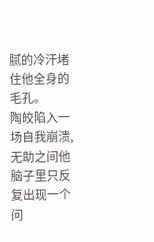腻的冷汗堵住他全身的毛孔。
陶皎陷入一场自我崩溃,无助之间他脑子里只反复出现一个问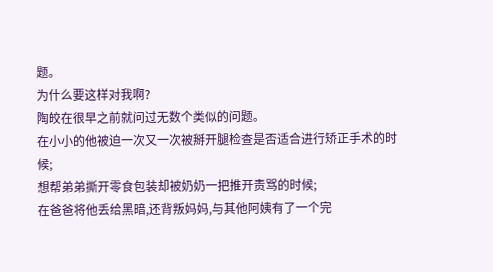题。
为什么要这样对我啊?
陶皎在很早之前就问过无数个类似的问题。
在小小的他被迫一次又一次被掰开腿检查是否适合进行矫正手术的时候;
想帮弟弟撕开零食包装却被奶奶一把推开责骂的时候;
在爸爸将他丢给黑暗,还背叛妈妈,与其他阿姨有了一个完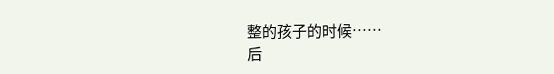整的孩子的时候……
后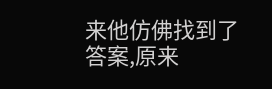来他仿佛找到了答案,原来